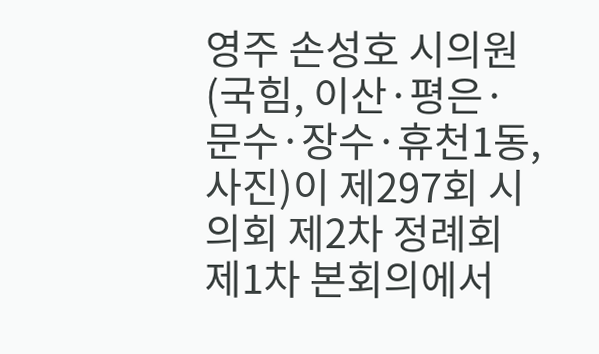영주 손성호 시의원(국힘, 이산·평은·문수·장수·휴천1동, 사진)이 제297회 시의회 제2차 정례회 제1차 본회의에서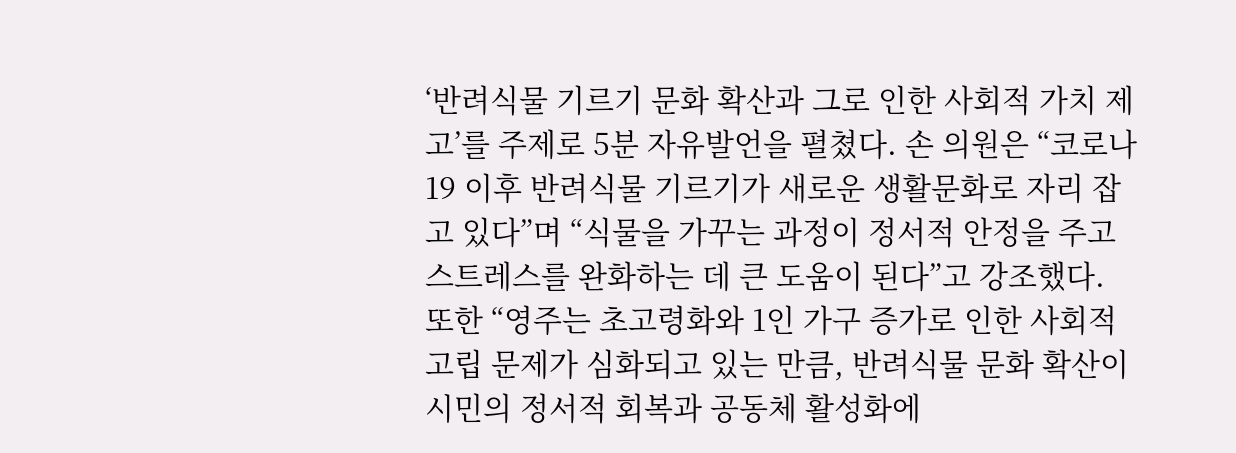‘반려식물 기르기 문화 확산과 그로 인한 사회적 가치 제고’를 주제로 5분 자유발언을 펼쳤다. 손 의원은 “코로나19 이후 반려식물 기르기가 새로운 생활문화로 자리 잡고 있다”며 “식물을 가꾸는 과정이 정서적 안정을 주고 스트레스를 완화하는 데 큰 도움이 된다”고 강조했다. 또한 “영주는 초고령화와 1인 가구 증가로 인한 사회적 고립 문제가 심화되고 있는 만큼, 반려식물 문화 확산이 시민의 정서적 회복과 공동체 활성화에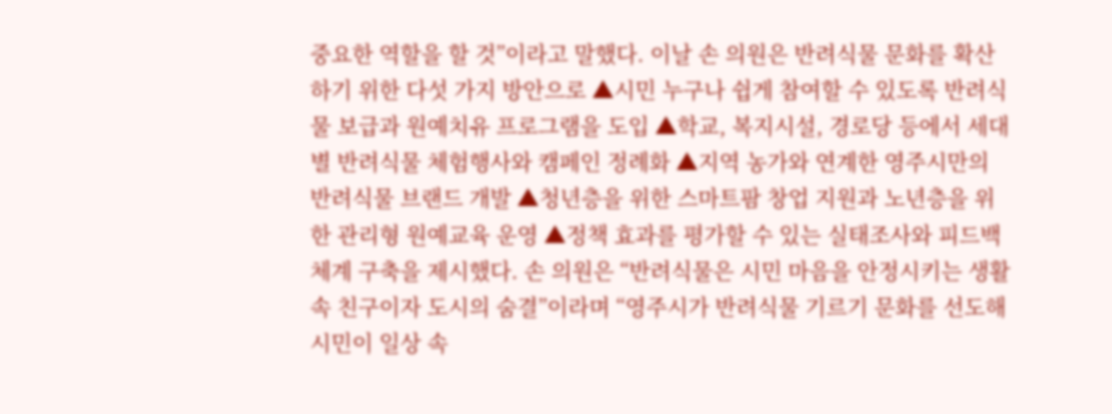중요한 역할을 할 것”이라고 말했다. 이날 손 의원은 반려식물 문화를 확산하기 위한 다섯 가지 방안으로 ▲시민 누구나 쉽게 참여할 수 있도록 반려식물 보급과 원예치유 프로그램을 도입 ▲학교, 복지시설, 경로당 등에서 세대별 반려식물 체험행사와 캠페인 정례화 ▲지역 농가와 연계한 영주시만의 반려식물 브랜드 개발 ▲청년층을 위한 스마트팜 창업 지원과 노년층을 위한 관리형 원예교육 운영 ▲정책 효과를 평가할 수 있는 실태조사와 피드백 체계 구축을 제시했다. 손 의원은 “반려식물은 시민 마음을 안정시키는 생활 속 친구이자 도시의 숨결”이라며 “영주시가 반려식물 기르기 문화를 선도해 시민이 일상 속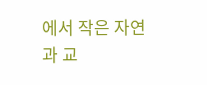에서 작은 자연과 교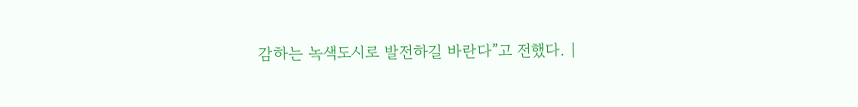감하는 녹색도시로 발전하길 바란다”고 전했다. |